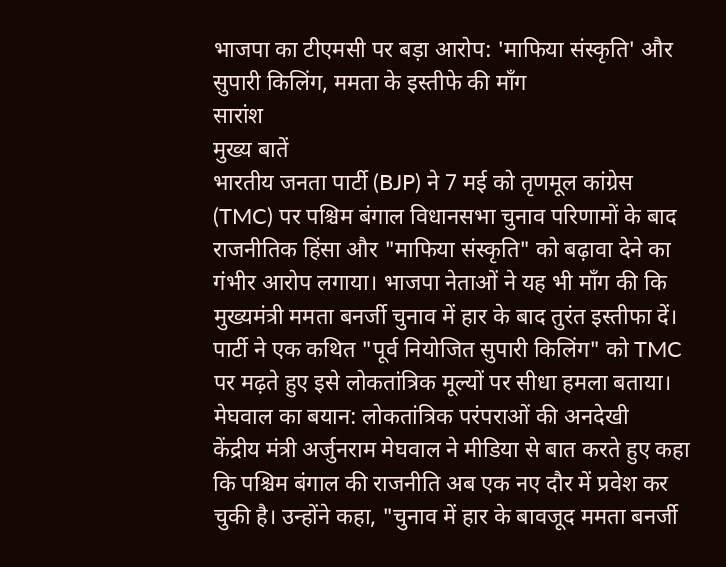भाजपा का टीएमसी पर बड़ा आरोप: 'माफिया संस्कृति' और सुपारी किलिंग, ममता के इस्तीफे की माँग
सारांश
मुख्य बातें
भारतीय जनता पार्टी (BJP) ने 7 मई को तृणमूल कांग्रेस (TMC) पर पश्चिम बंगाल विधानसभा चुनाव परिणामों के बाद राजनीतिक हिंसा और "माफिया संस्कृति" को बढ़ावा देने का गंभीर आरोप लगाया। भाजपा नेताओं ने यह भी माँग की कि मुख्यमंत्री ममता बनर्जी चुनाव में हार के बाद तुरंत इस्तीफा दें। पार्टी ने एक कथित "पूर्व नियोजित सुपारी किलिंग" को TMC पर मढ़ते हुए इसे लोकतांत्रिक मूल्यों पर सीधा हमला बताया।
मेघवाल का बयान: लोकतांत्रिक परंपराओं की अनदेखी
केंद्रीय मंत्री अर्जुनराम मेघवाल ने मीडिया से बात करते हुए कहा कि पश्चिम बंगाल की राजनीति अब एक नए दौर में प्रवेश कर चुकी है। उन्होंने कहा, "चुनाव में हार के बावजूद ममता बनर्जी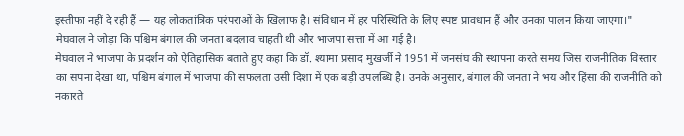इस्तीफा नहीं दे रही हैं — यह लोकतांत्रिक परंपराओं के खिलाफ है। संविधान में हर परिस्थिति के लिए स्पष्ट प्रावधान हैं और उनका पालन किया जाएगा।" मेघवाल ने जोड़ा कि पश्चिम बंगाल की जनता बदलाव चाहती थी और भाजपा सत्ता में आ गई है।
मेघवाल ने भाजपा के प्रदर्शन को ऐतिहासिक बताते हुए कहा कि डॉ. श्यामा प्रसाद मुखर्जी ने 1951 में जनसंघ की स्थापना करते समय जिस राजनीतिक विस्तार का सपना देखा था, पश्चिम बंगाल में भाजपा की सफलता उसी दिशा में एक बड़ी उपलब्धि है। उनके अनुसार, बंगाल की जनता ने भय और हिंसा की राजनीति को नकारते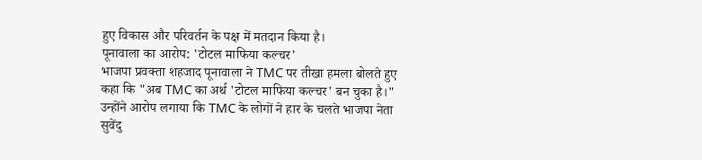हुए विकास और परिवर्तन के पक्ष में मतदान किया है।
पूनावाला का आरोप: 'टोटल माफिया कल्चर'
भाजपा प्रवक्ता शहजाद पूनावाला ने TMC पर तीखा हमला बोलते हुए कहा कि "अब TMC का अर्थ 'टोटल माफिया कल्चर' बन चुका है।" उन्होंने आरोप लगाया कि TMC के लोगों ने हार के चलते भाजपा नेता सुवेंदु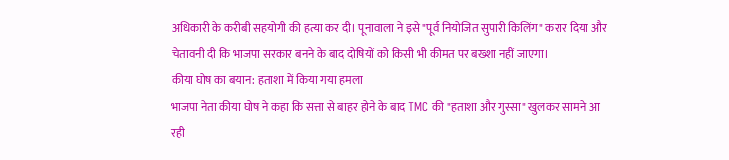अधिकारी के करीबी सहयोगी की हत्या कर दी। पूनावाला ने इसे "पूर्व नियोजित सुपारी किलिंग" करार दिया और चेतावनी दी कि भाजपा सरकार बनने के बाद दोषियों को किसी भी कीमत पर बख्शा नहीं जाएगा।
कीया घोष का बयान: हताशा में किया गया हमला
भाजपा नेता कीया घोष ने कहा कि सत्ता से बाहर होने के बाद TMC की "हताशा और गुस्सा" खुलकर सामने आ रही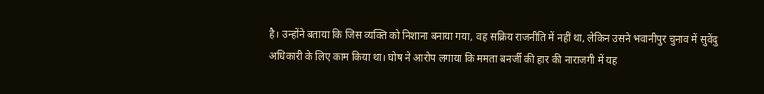है। उन्होंने बताया कि जिस व्यक्ति को निशाना बनाया गया, वह सक्रिय राजनीति में नहीं था, लेकिन उसने भवानीपुर चुनाव में सुवेंदु अधिकारी के लिए काम किया था। घोष ने आरोप लगाया कि ममता बनर्जी की हार की नाराजगी में यह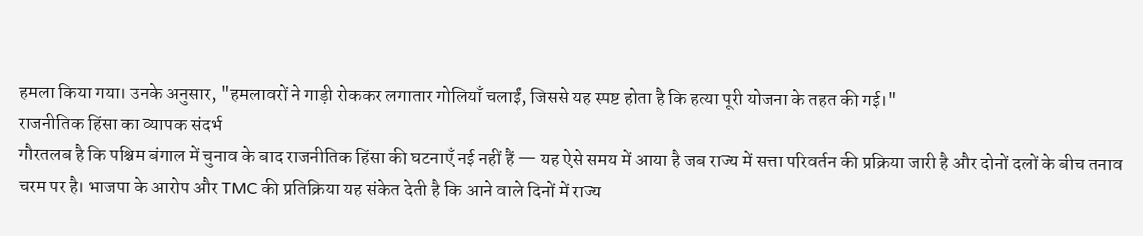हमला किया गया। उनके अनुसार, "हमलावरों ने गाड़ी रोककर लगातार गोलियाँ चलाईं, जिससे यह स्पष्ट होता है कि हत्या पूरी योजना के तहत की गई।"
राजनीतिक हिंसा का व्यापक संदर्भ
गौरतलब है कि पश्चिम बंगाल में चुनाव के बाद राजनीतिक हिंसा की घटनाएँ नई नहीं हैं — यह ऐसे समय में आया है जब राज्य में सत्ता परिवर्तन की प्रक्रिया जारी है और दोनों दलों के बीच तनाव चरम पर है। भाजपा के आरोप और TMC की प्रतिक्रिया यह संकेत देती है कि आने वाले दिनों में राज्य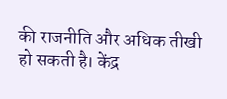की राजनीति और अधिक तीखी हो सकती है। केंद्र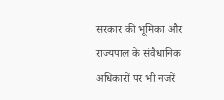सरकार की भूमिका और राज्यपाल के संवैधानिक अधिकारों पर भी नजरें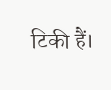टिकी हैं।